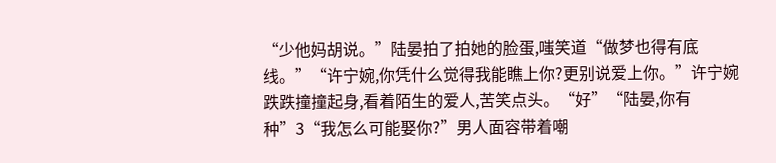“少他妈胡说。”陆晏拍了拍她的脸蛋,嗤笑道“做梦也得有底线。”“许宁婉,你凭什么觉得我能瞧上你?更别说爱上你。”许宁婉跌跌撞撞起身,看着陌生的爱人,苦笑点头。“好”“陆晏,你有种”3“我怎么可能娶你?”男人面容带着嘲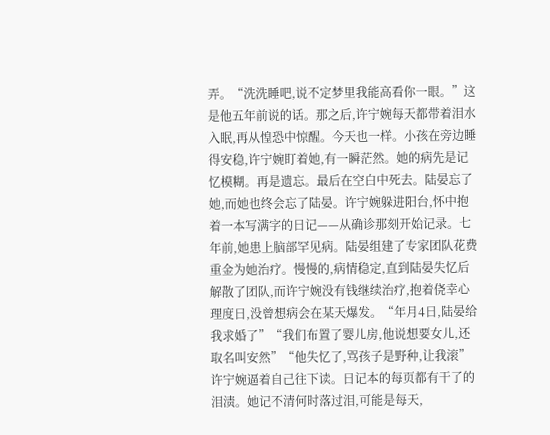弄。“洗洗睡吧,说不定梦里我能高看你一眼。”这是他五年前说的话。那之后,许宁婉每天都带着泪水入眠,再从惶恐中惊醒。今天也一样。小孩在旁边睡得安稳,许宁婉盯着她,有一瞬茫然。她的病先是记忆模糊。再是遗忘。最后在空白中死去。陆晏忘了她,而她也终会忘了陆晏。许宁婉躲进阳台,怀中抱着一本写满字的日记——从确诊那刻开始记录。七年前,她患上脑部罕见病。陆晏组建了专家团队花费重金为她治疗。慢慢的,病情稳定,直到陆晏失忆后解散了团队,而许宁婉没有钱继续治疗,抱着侥幸心理度日,没曾想病会在某天爆发。“年月4日,陆晏给我求婚了”“我们布置了婴儿房,他说想要女儿,还取名叫安然”“他失忆了,骂孩子是野种,让我滚”许宁婉逼着自己往下读。日记本的每页都有干了的泪渍。她记不清何时落过泪,可能是每天,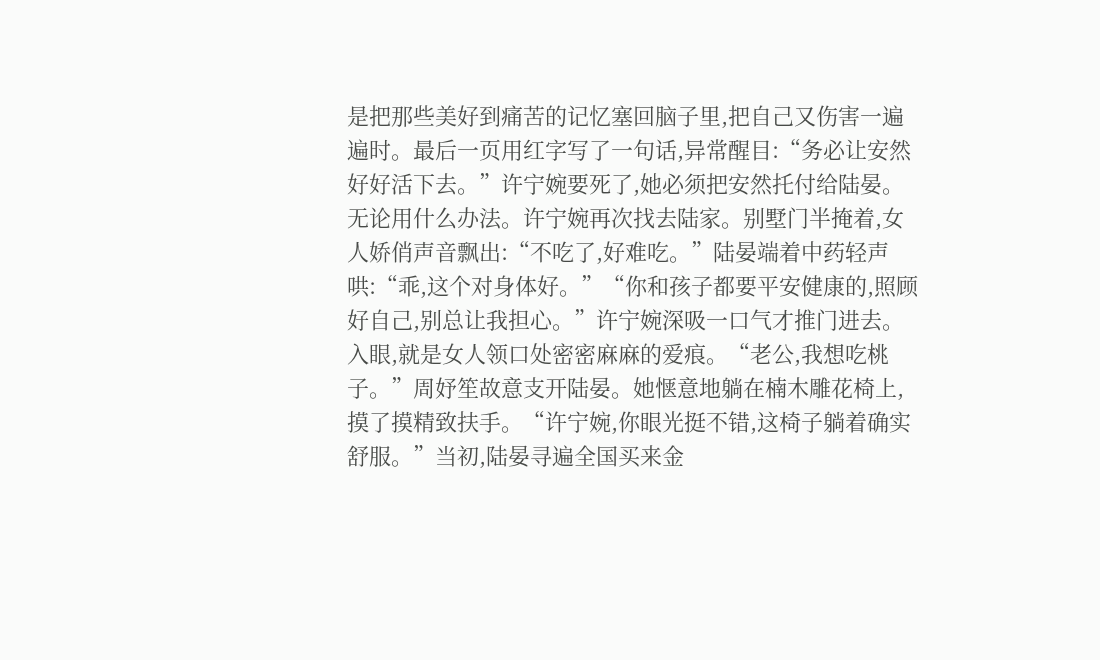是把那些美好到痛苦的记忆塞回脑子里,把自己又伤害一遍遍时。最后一页用红字写了一句话,异常醒目:“务必让安然好好活下去。”许宁婉要死了,她必须把安然托付给陆晏。无论用什么办法。许宁婉再次找去陆家。别墅门半掩着,女人娇俏声音飘出:“不吃了,好难吃。”陆晏端着中药轻声哄:“乖,这个对身体好。”“你和孩子都要平安健康的,照顾好自己,别总让我担心。”许宁婉深吸一口气才推门进去。入眼,就是女人领口处密密麻麻的爱痕。“老公,我想吃桃子。”周妤笙故意支开陆晏。她惬意地躺在楠木雕花椅上,摸了摸精致扶手。“许宁婉,你眼光挺不错,这椅子躺着确实舒服。”当初,陆晏寻遍全国买来金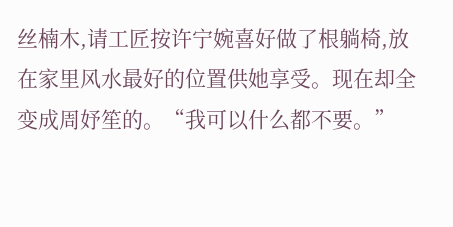丝楠木,请工匠按许宁婉喜好做了根躺椅,放在家里风水最好的位置供她享受。现在却全变成周妤笙的。“我可以什么都不要。”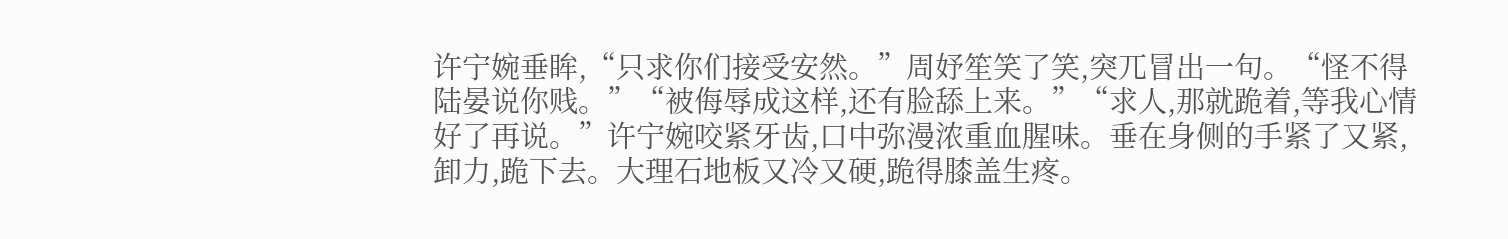许宁婉垂眸,“只求你们接受安然。”周妤笙笑了笑,突兀冒出一句。“怪不得陆晏说你贱。”“被侮辱成这样,还有脸舔上来。”“求人,那就跪着,等我心情好了再说。”许宁婉咬紧牙齿,口中弥漫浓重血腥味。垂在身侧的手紧了又紧,卸力,跪下去。大理石地板又冷又硬,跪得膝盖生疼。